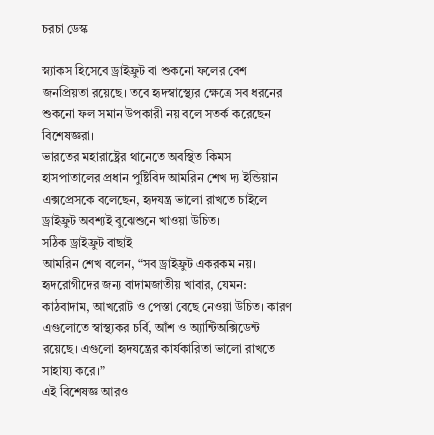চরচা ডেস্ক

স্ন্যাকস হিসেবে ড্রাইফ্রুট বা শুকনো ফলের বেশ জনপ্রিয়তা রয়েছে। তবে হৃদস্বাস্থ্যের ক্ষেত্রে সব ধরনের শুকনো ফল সমান উপকারী নয় বলে সতর্ক করেছেন বিশেষজ্ঞরা।
ভারতের মহারাষ্ট্রের থানেতে অবস্থিত কিমস হাসপাতালের প্রধান পুষ্টিবিদ আমরিন শেখ দ্য ইন্ডিয়ান এক্সপ্রেসকে বলেছেন, হৃদযন্ত্র ভালো রাখতে চাইলে ড্রাইফ্রুট অবশ্যই বুঝেশুনে খাওয়া উচিত।
সঠিক ড্রাইফ্রুট বাছাই
আমরিন শেখ বলেন, “সব ড্রাইফ্রুট একরকম নয়। হৃদরোগীদের জন্য বাদামজাতীয় খাবার, যেমন: কাঠবাদাম, আখরোট ও পেস্তা বেছে নেওয়া উচিত। কারণ এগুলোতে স্বাস্থ্যকর চর্বি, আঁশ ও অ্যান্টিঅক্সিডেন্ট রয়েছে। এগুলো হৃদযন্ত্রের কার্যকারিতা ভালো রাখতে সাহায্য করে।”
এই বিশেষজ্ঞ আরও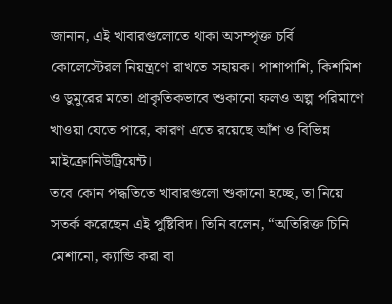জানান, এই খাবারগুলোতে থাকা অসম্পৃক্ত চর্বি কোলেস্টেরল নিয়ন্ত্রণে রাখতে সহায়ক। পাশাপাশি, কিশমিশ ও ডুমুরের মতো প্রাকৃতিকভাবে শুকানো ফলও অল্প পরিমাণে খাওয়া যেতে পারে, কারণ এতে রয়েছে আঁশ ও বিভিন্ন মাইক্রোনিউট্রিয়েন্ট।
তবে কোন পদ্ধতিতে খাবারগুলো শুকানো হচ্ছে, তা নিয়ে সতর্ক করেছেন এই পুষ্টিবিদ। তিনি বলেন, “অতিরিক্ত চিনি মেশানো, ক্যান্ডি করা বা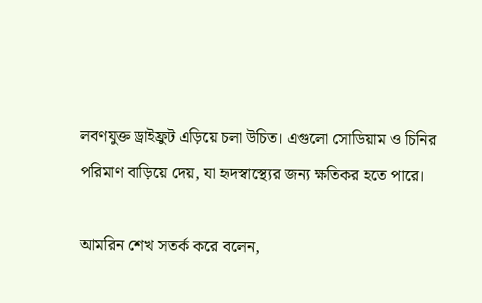লবণযুক্ত ড্রাইফ্রুট এড়িয়ে চলা উচিত। এগুলো সোডিয়াম ও চিনির পরিমাণ বাড়িয়ে দেয়, যা হৃদস্বাস্থ্যের জন্য ক্ষতিকর হতে পারে।

আমরিন শেখ সতর্ক করে বলেন,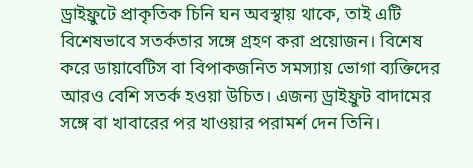ড্রাইফ্রুটে প্রাকৃতিক চিনি ঘন অবস্থায় থাকে, তাই এটি বিশেষভাবে সতর্কতার সঙ্গে গ্রহণ করা প্রয়োজন। বিশেষ করে ডায়াবেটিস বা বিপাকজনিত সমস্যায় ভোগা ব্যক্তিদের আরও বেশি সতর্ক হওয়া উচিত। এজন্য ড্রাইফ্রুট বাদামের সঙ্গে বা খাবারের পর খাওয়ার পরামর্শ দেন তিনি।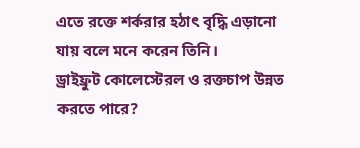এতে রক্তে শর্করার হঠাৎ বৃদ্ধি এড়ানো যায় বলে মনে করেন তিনি।
ড্রাইফ্রুট কোলেস্টেরল ও রক্তচাপ উন্নত করতে পারে?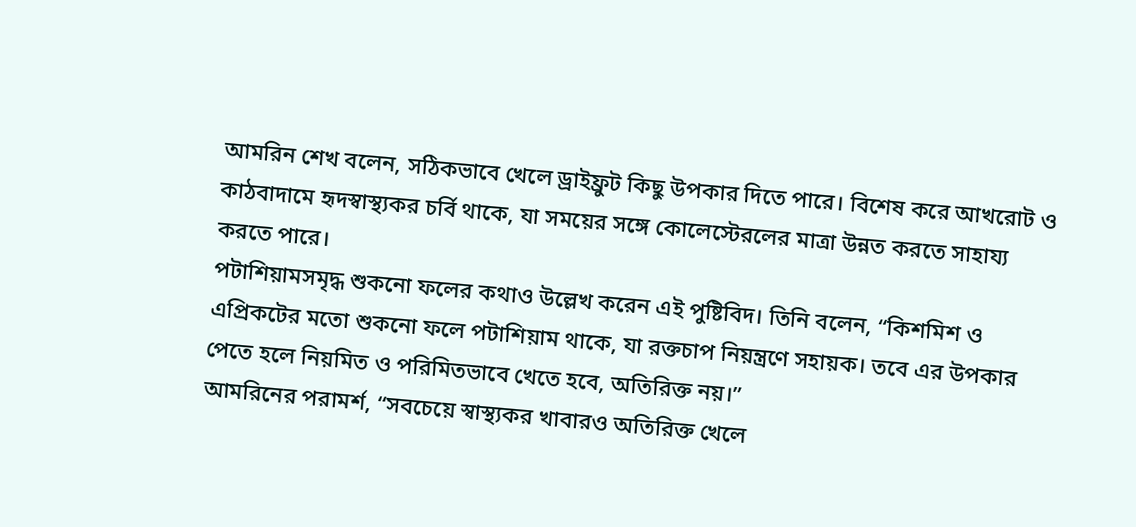আমরিন শেখ বলেন, সঠিকভাবে খেলে ড্রাইফ্রুট কিছু উপকার দিতে পারে। বিশেষ করে আখরোট ও কাঠবাদামে হৃদস্বাস্থ্যকর চর্বি থাকে, যা সময়ের সঙ্গে কোলেস্টেরলের মাত্রা উন্নত করতে সাহায্য করতে পারে।
পটাশিয়ামসমৃদ্ধ শুকনো ফলের কথাও উল্লেখ করেন এই পুষ্টিবিদ। তিনি বলেন, “কিশমিশ ও এপ্রিকটের মতো শুকনো ফলে পটাশিয়াম থাকে, যা রক্তচাপ নিয়ন্ত্রণে সহায়ক। তবে এর উপকার পেতে হলে নিয়মিত ও পরিমিতভাবে খেতে হবে, অতিরিক্ত নয়।”
আমরিনের পরামর্শ, “সবচেয়ে স্বাস্থ্যকর খাবারও অতিরিক্ত খেলে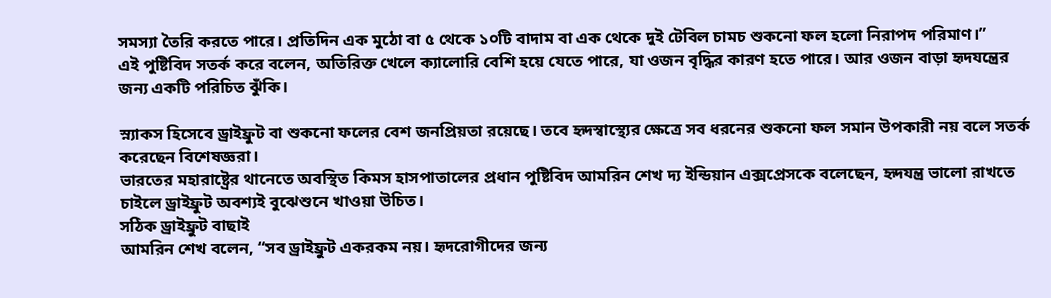সমস্যা তৈরি করতে পারে। প্রতিদিন এক মুঠো বা ৫ থেকে ১০টি বাদাম বা এক থেকে দুই টেবিল চামচ শুকনো ফল হলো নিরাপদ পরিমাণ।”
এই পুষ্টিবিদ সতর্ক করে বলেন, অতিরিক্ত খেলে ক্যালোরি বেশি হয়ে যেতে পারে, যা ওজন বৃদ্ধির কারণ হতে পারে। আর ওজন বাড়া হৃদযন্ত্রের জন্য একটি পরিচিত ঝুঁকি।

স্ন্যাকস হিসেবে ড্রাইফ্রুট বা শুকনো ফলের বেশ জনপ্রিয়তা রয়েছে। তবে হৃদস্বাস্থ্যের ক্ষেত্রে সব ধরনের শুকনো ফল সমান উপকারী নয় বলে সতর্ক করেছেন বিশেষজ্ঞরা।
ভারতের মহারাষ্ট্রের থানেতে অবস্থিত কিমস হাসপাতালের প্রধান পুষ্টিবিদ আমরিন শেখ দ্য ইন্ডিয়ান এক্সপ্রেসকে বলেছেন, হৃদযন্ত্র ভালো রাখতে চাইলে ড্রাইফ্রুট অবশ্যই বুঝেশুনে খাওয়া উচিত।
সঠিক ড্রাইফ্রুট বাছাই
আমরিন শেখ বলেন, “সব ড্রাইফ্রুট একরকম নয়। হৃদরোগীদের জন্য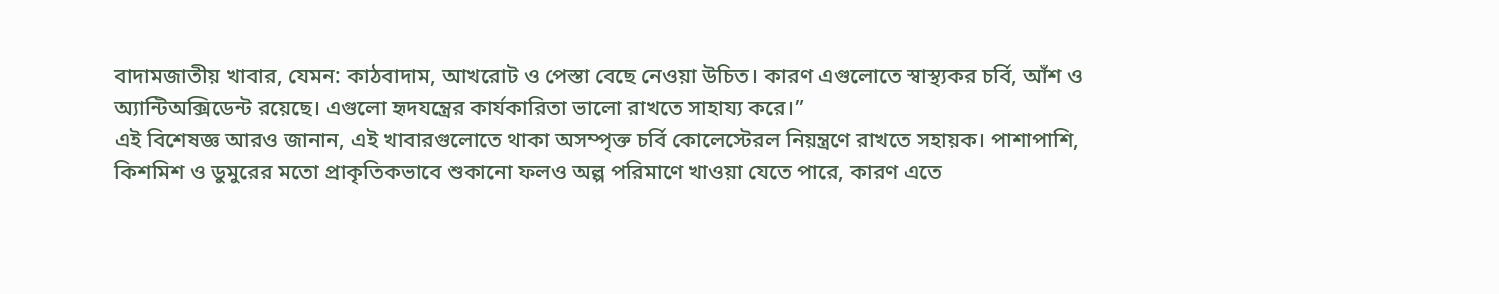বাদামজাতীয় খাবার, যেমন: কাঠবাদাম, আখরোট ও পেস্তা বেছে নেওয়া উচিত। কারণ এগুলোতে স্বাস্থ্যকর চর্বি, আঁশ ও অ্যান্টিঅক্সিডেন্ট রয়েছে। এগুলো হৃদযন্ত্রের কার্যকারিতা ভালো রাখতে সাহায্য করে।”
এই বিশেষজ্ঞ আরও জানান, এই খাবারগুলোতে থাকা অসম্পৃক্ত চর্বি কোলেস্টেরল নিয়ন্ত্রণে রাখতে সহায়ক। পাশাপাশি, কিশমিশ ও ডুমুরের মতো প্রাকৃতিকভাবে শুকানো ফলও অল্প পরিমাণে খাওয়া যেতে পারে, কারণ এতে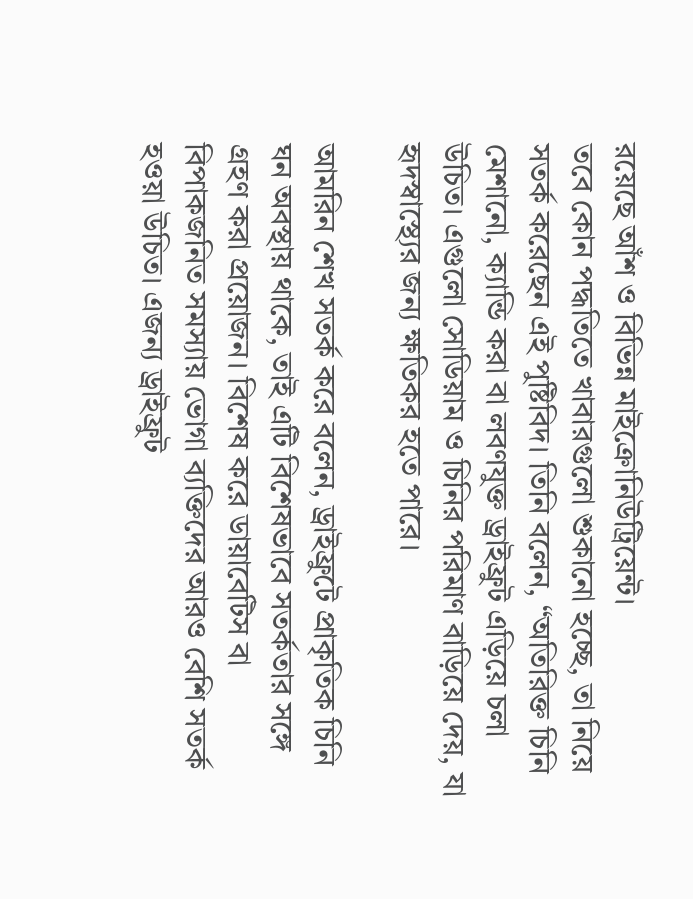রয়েছে আঁশ ও বিভিন্ন মাইক্রোনিউট্রিয়েন্ট।
তবে কোন পদ্ধতিতে খাবারগুলো শুকানো হচ্ছে, তা নিয়ে সতর্ক করেছেন এই পুষ্টিবিদ। তিনি বলেন, “অতিরিক্ত চিনি মেশানো, ক্যান্ডি করা বা লবণযুক্ত ড্রাইফ্রুট এড়িয়ে চলা উচিত। এগুলো সোডিয়াম ও চিনির পরিমাণ বাড়িয়ে দেয়, যা হৃদস্বাস্থ্যের জন্য ক্ষতিকর হতে পারে।

আমরিন শেখ সতর্ক করে বলেন, ড্রাইফ্রুটে প্রাকৃতিক চিনি ঘন অবস্থায় থাকে, তাই এটি বিশেষভাবে সতর্কতার সঙ্গে গ্রহণ করা প্রয়োজন। বিশেষ করে ডায়াবেটিস বা বিপাকজনিত সমস্যায় ভোগা ব্যক্তিদের আরও বেশি সতর্ক হওয়া উচিত। এজন্য ড্রাইফ্রুট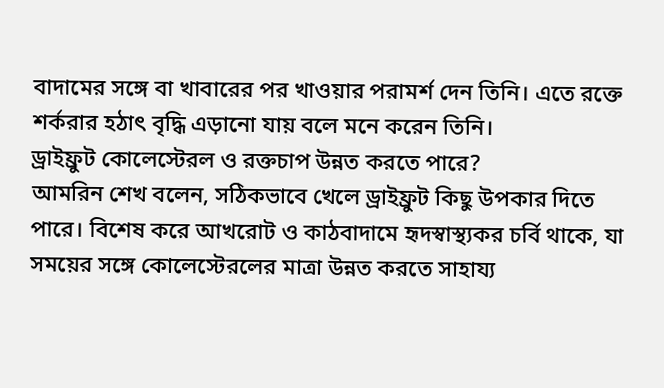বাদামের সঙ্গে বা খাবারের পর খাওয়ার পরামর্শ দেন তিনি। এতে রক্তে শর্করার হঠাৎ বৃদ্ধি এড়ানো যায় বলে মনে করেন তিনি।
ড্রাইফ্রুট কোলেস্টেরল ও রক্তচাপ উন্নত করতে পারে?
আমরিন শেখ বলেন, সঠিকভাবে খেলে ড্রাইফ্রুট কিছু উপকার দিতে পারে। বিশেষ করে আখরোট ও কাঠবাদামে হৃদস্বাস্থ্যকর চর্বি থাকে, যা সময়ের সঙ্গে কোলেস্টেরলের মাত্রা উন্নত করতে সাহায্য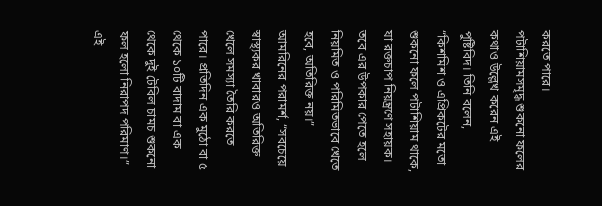করতে পারে।
পটাশিয়ামসমৃদ্ধ শুকনো ফলের কথাও উল্লেখ করেন এই পুষ্টিবিদ। তিনি বলেন, “কিশমিশ ও এপ্রিকটের মতো শুকনো ফলে পটাশিয়াম থাকে, যা রক্তচাপ নিয়ন্ত্রণে সহায়ক। তবে এর উপকার পেতে হলে নিয়মিত ও পরিমিতভাবে খেতে হবে, অতিরিক্ত নয়।”
আমরিনের পরামর্শ, “সবচেয়ে স্বাস্থ্যকর খাবারও অতিরিক্ত খেলে সমস্যা তৈরি করতে পারে। প্রতিদিন এক মুঠো বা ৫ থেকে ১০টি বাদাম বা এক থেকে দুই টেবিল চামচ শুকনো ফল হলো নিরাপদ পরিমাণ।”
এই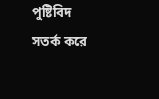পুষ্টিবিদ সতর্ক করে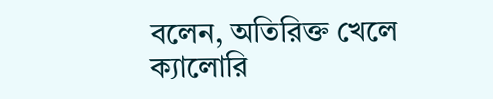বলেন, অতিরিক্ত খেলে ক্যালোরি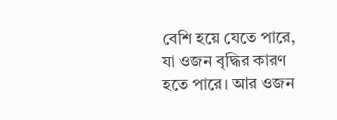বেশি হয়ে যেতে পারে, যা ওজন বৃদ্ধির কারণ হতে পারে। আর ওজন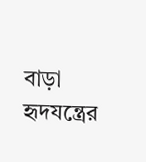বাড়া হৃদযন্ত্রের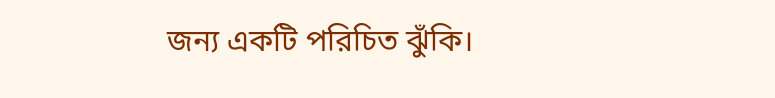জন্য একটি পরিচিত ঝুঁকি।